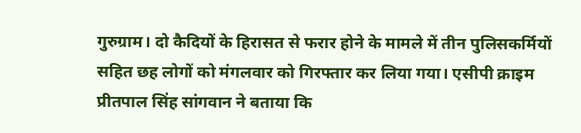गुरुग्राम। दो कैदियों के हिरासत से फरार होने के मामले में तीन पुलिसकर्मियों सहित छह लोगों को मंगलवार को गिरफ्तार कर लिया गया। एसीपी क्राइम प्रीतपाल सिंह सांगवान ने बताया कि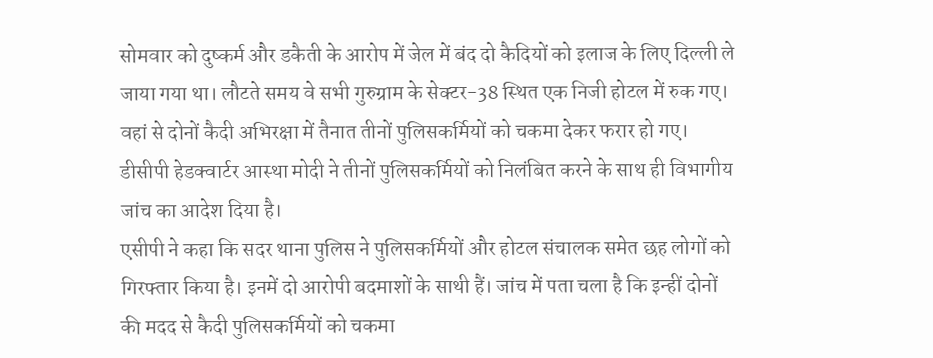सोमवार को दुष्कर्म और डकैती के आरोप में जेल में बंद दो कैदियों को इलाज के लिए दिल्ली ले जाया गया था। लौटते समय वे सभी गुरुग्राम के सेक्टर-38 स्थित एक निजी होटल में रुक गए। वहां से दोनों कैदी अभिरक्षा में तैनात तीनों पुलिसकर्मियों को चकमा देकर फरार हो गए। डीसीपी हेडक्वार्टर आस्था मोदी ने तीनों पुलिसकर्मियों को निलंबित करने के साथ ही विभागीय जांच का आदेश दिया है।
एसीपी ने कहा कि सदर थाना पुलिस ने पुलिसकर्मियों और होटल संचालक समेत छह लोगों को गिरफ्तार किया है। इनमें दो आरोपी बदमाशों के साथी हैं। जांच में पता चला है कि इन्हीं दोनों की मदद से कैदी पुलिसकर्मियों को चकमा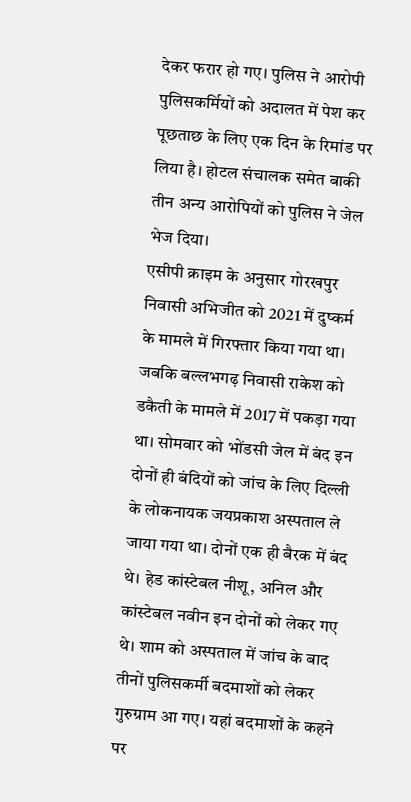देकर फरार हो गए। पुलिस ने आरोपी पुलिसकर्मियों को अदालत में पेश कर पूछताछ के लिए एक दिन के रिमांड पर लिया है। होटल संचालक समेत बाकी तीन अन्य आरोपियों को पुलिस ने जेल भेज दिया।
एसीपी क्राइम के अनुसार गोरखपुर निवासी अभिजीत को 2021 में दुष्कर्म के मामले में गिरफ्तार किया गया था। जबकि बल्लभगढ़ निवासी राकेश को डकैती के मामले में 2017 में पकड़ा गया था। सोमवार को भोंडसी जेल में बंद इन दोनों ही बंदियों को जांच के लिए दिल्ली के लोकनायक जयप्रकाश अस्पताल ले जाया गया था। दोनों एक ही बैरक में बंद थे। हेड कांस्टेबल नीशू, अनिल और कांस्टेबल नवीन इन दोनों को लेकर गए थे। शाम को अस्पताल में जांच के बाद तीनों पुलिसकर्मी बदमाशों को लेकर गुरुग्राम आ गए। यहां बदमाशों के कहने पर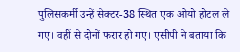पुलिसकर्मी उन्हें सेक्टर-38 स्थित एक ओयो होटल ले गए। वहीं से दोनों फरार हो गए। एसीपी ने बताया कि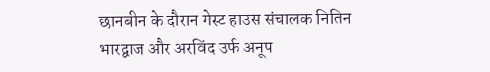छानबीन के दौरान गेस्ट हाउस संचालक नितिन भारद्वाज और अरविंद उर्फ अनूप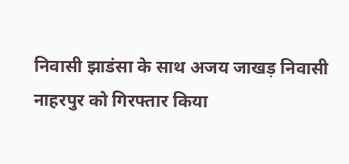निवासी झाडंसा के साथ अजय जाखड़ निवासी नाहरपुर को गिरफ्तार किया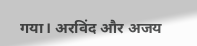गया। अरविंद और अजय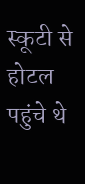स्कूटी से होटल पहुंचे थे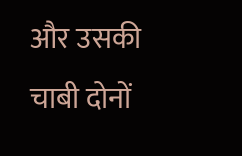और उसकी चाबी दोनों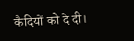कैदियों को दे दी।